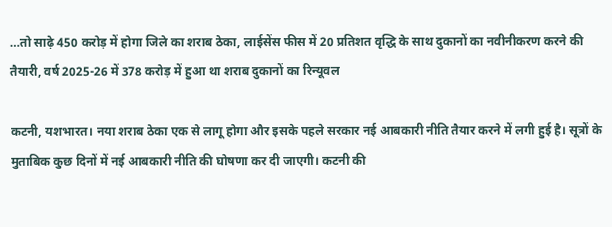…तो साढ़े 450 करोड़ में होगा जिले का शराब ठेका, लाईसेंस फीस में 20 प्रतिशत वृद्धि के साथ दुकानों का नवीनीकरण करने की तैयारी, वर्ष 2025-26 में 378 करोड़ में हुआ था शराब दुकानों का रिन्यूवल

कटनी, यशभारत। नया शराब ठेका एक से लागू होगा और इसके पहले सरकार नई आबकारी नीति तैयार करने में लगी हुई है। सूत्रों के मुताबिक कुछ दिनों में नई आबकारी नीति की घोषणा कर दी जाएगी। कटनी की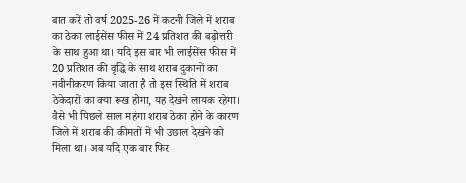बात करें तो वर्ष 2025-26 में कटनी जिले में शराब का ठेका लाईसेंस फीस में 24 प्रतिशत की बढ़ोत्तरी के साथ हुआ था। यदि इस बार भी लाईसेंस फीस में 20 प्रतिशत की वृद्धि के साथ शराब दुकानों का नवीनीकरण किया जाता है तो इस स्थिति में शराब ठेकेदारों का क्या रूख होगा, यह देखने लायक रहेगा। वैसे भी पिछले साल महंगा शराब ठेका होने के कारण जिले में शराब की कीमतों में भी उछाल देखने को मिला था। अब यदि एक बार फिर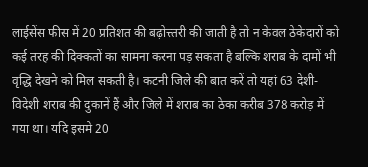लाईसेंस फीस में 20 प्रतिशत की बढ़ोत्त्तरी की जाती है तो न केवल ठेकेदारों को कई तरह की दिक्कतों का सामना करना पड़ सकता है बल्कि शराब के दामों भी वृद्धि देखने को मिल सकती है। कटनी जिले की बात करें तो यहां 63 देशी-विदेशी शराब की दुकानें हैं और जिले में शराब का ठेका करीब 378 करोड़ में गया था। यदि इसमे 20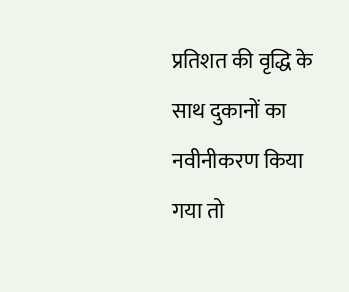प्रतिशत की वृद्धि के साथ दुकानों का नवीनीकरण किया गया तो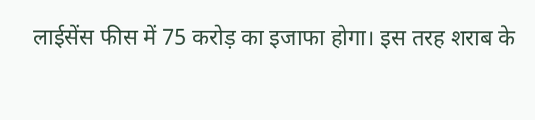लाईसेंस फीस में 75 करोड़ का इजाफा होगा। इस तरह शराब के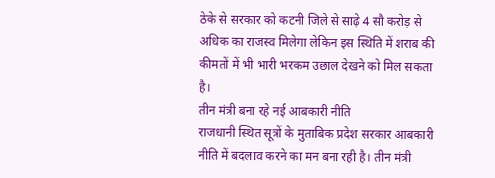ठेके से सरकार को कटनी जिले से साढ़े 4 सौ करोड़ से अधिक का राजस्व मिलेगा लेकिन इस स्थिति में शराब की कीमतों में भी भारी भरकम उछाल देखने को मिल सकता है।
तीन मंत्री बना रहे नई आबकारी नीति
राजधानी स्थित सूत्रों के मुताबिक प्रदेश सरकार आबकारी नीति में बदलाव करने का मन बना रही है। तीन मंत्री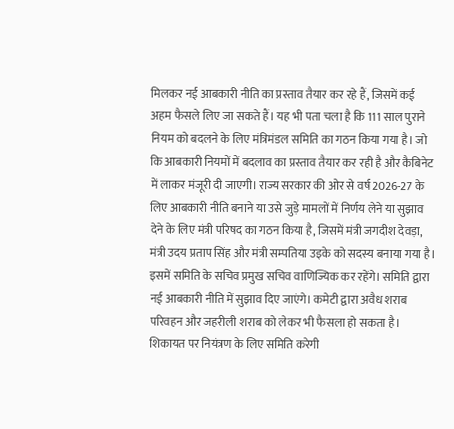मिलकर नई आबकारी नीति का प्रस्ताव तैयार कर रहे हैं, जिसमें कई अहम फैसले लिए जा सकते हैं। यह भी पता चला है कि 111 साल पुराने नियम को बदलने के लिए मंत्रिमंडल समिति का गठन किया गया है। जो कि आबकारी नियमों में बदलाव का प्रस्ताव तैयार कर रही है और कैबिनेट में लाकर मंजूरी दी जाएगी। राज्य सरकार की ओर से वर्ष 2026-27 के लिए आबकारी नीति बनाने या उसे जुड़े मामलों में निर्णय लेने या सुझाव देने के लिए मंत्री परिषद का गठन किया है, जिसमें मंत्री जगदीश देवड़ा, मंत्री उदय प्रताप सिंह और मंत्री सम्पतिया उइके को सदस्य बनाया गया है। इसमें समिति के सचिव प्रमुख सचिव वाणिज्यिक कर रहेंगे। समिति द्वारा नई आबकारी नीति में सुझाव दिए जाएंगे। कमेटी द्वारा अवैध शराब परिवहन और जहरीली शराब को लेकर भी फैसला हो सकता है।
शिकायत पर नियंत्रण के लिए समिति करेगी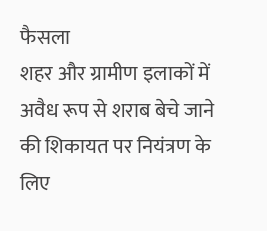फैसला
शहर और ग्रामीण इलाकों में अवैध रूप से शराब बेचे जाने की शिकायत पर नियंत्रण के लिए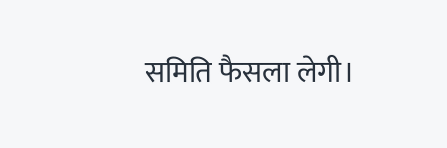समिति फैसला लेगी।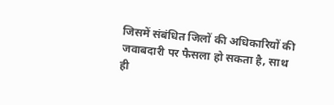जिसमें संबंधित जिलों की अधिकारियों की जवाबदारी पर फैसला हो सकता है, साथ ही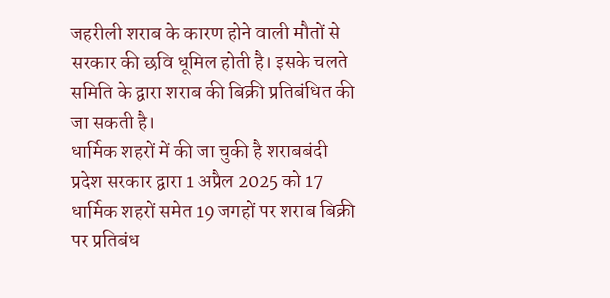जहरीली शराब के कारण होने वाली मौतों से सरकार की छवि धूमिल होती है। इसके चलते समिति के द्वारा शराब की बिक्री प्रतिबंधित की जा सकती है।
धार्मिक शहरों में की जा चुकी है शराबबंदी
प्रदेश सरकार द्वारा 1 अप्रैल 2025 को 17 धार्मिक शहरों समेत 19 जगहों पर शराब बिक्री पर प्रतिबंध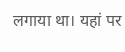लगाया था। यहां पर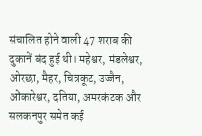संचालित होने वाली 47 शराब की दुकानें बंद हुई थी। महेश्वर, मंडलेश्वर, ओरछा, मैहर, चित्रकूट, उज्जैन, ओंकारेश्वर, दतिया, अमरकंटक और सलकनपुर समेत कई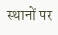स्थानों पर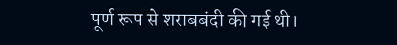पूर्ण रूप से शराबबंदी की गई थी।